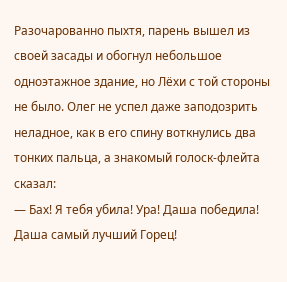Разочарованно пыхтя, парень вышел из своей засады и обогнул небольшое одноэтажное здание, но Лёхи с той стороны не было. Олег не успел даже заподозрить неладное, как в его спину воткнулись два тонких пальца, а знакомый голоск-флейта сказал:
— Бах! Я тебя убила! Ура! Даша победила! Даша самый лучший Горец!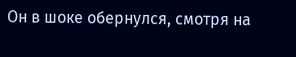Он в шоке обернулся, смотря на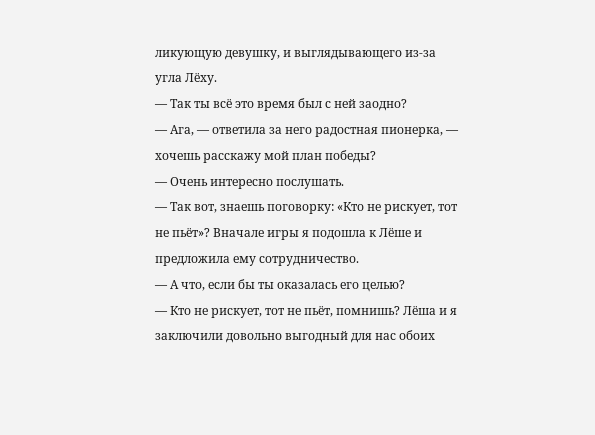ликующую девушку, и выглядывающего из-за угла Лёху.
— Так ты всё это время был с ней заодно?
— Ага, — ответила за него радостная пионерка, — хочешь расскажу мой план победы?
— Очень интересно послушать.
— Так вот, знаешь поговорку: «Кто не рискует, тот не пьёт»? Вначале игры я подошла к Лёше и предложила ему сотрудничество.
— А что, если бы ты оказалась его целью?
— Кто не рискует, тот не пьёт, помнишь? Лёша и я заключили довольно выгодный для нас обоих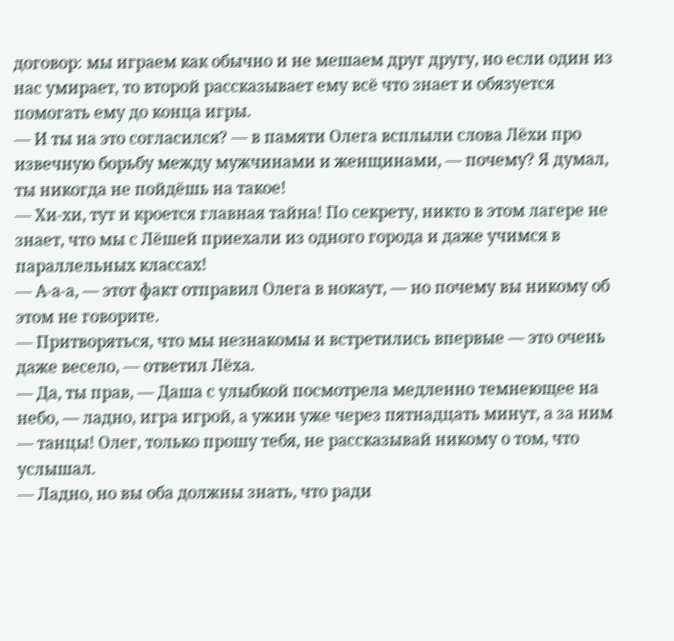договор: мы играем как обычно и не мешаем друг другу, но если один из нас умирает, то второй рассказывает ему всё что знает и обязуется помогать ему до конца игры.
— И ты на это согласился? — в памяти Олега всплыли слова Лёхи про извечную борьбу между мужчинами и женщинами, — почему? Я думал, ты никогда не пойдёшь на такое!
— Хи-хи, тут и кроется главная тайна! По секрету, никто в этом лагере не знает, что мы с Лёшей приехали из одного города и даже учимся в параллельных классах!
— А-а-а, — этот факт отправил Олега в нокаут, — но почему вы никому об этом не говорите.
— Притворяться, что мы незнакомы и встретились впервые — это очень даже весело, — ответил Лёха.
— Да, ты прав, — Даша с улыбкой посмотрела медленно темнеющее на небо, — ладно, игра игрой, а ужин уже через пятнадцать минут, а за ним — танцы! Олег, только прошу тебя, не рассказывай никому о том, что услышал.
— Ладно, но вы оба должны знать, что ради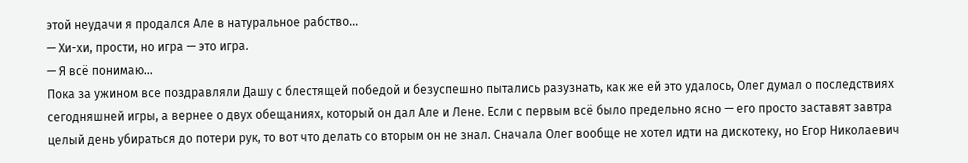этой неудачи я продался Але в натуральное рабство…
— Хи-хи, прости, но игра — это игра.
— Я всё понимаю…
Пока за ужином все поздравляли Дашу с блестящей победой и безуспешно пытались разузнать, как же ей это удалось, Олег думал о последствиях сегодняшней игры, а вернее о двух обещаниях, который он дал Але и Лене. Если с первым всё было предельно ясно — его просто заставят завтра целый день убираться до потери рук, то вот что делать со вторым он не знал. Сначала Олег вообще не хотел идти на дискотеку, но Егор Николаевич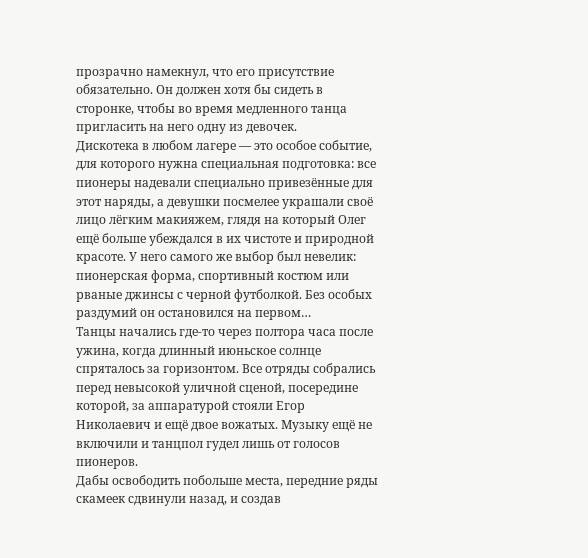прозрачно намекнул, что его присутствие обязательно. Он должен хотя бы сидеть в сторонке, чтобы во время медленного танца пригласить на него одну из девочек.
Дискотека в любом лагере — это особое событие, для которого нужна специальная подготовка: все пионеры надевали специально привезённые для этот наряды, а девушки посмелее украшали своё лицо лёгким макияжем, глядя на который Олег ещё больше убеждался в их чистоте и природной красоте. У него самого же выбор был невелик: пионерская форма, спортивный костюм или рваные джинсы с черной футболкой. Без особых раздумий он остановился на первом…
Танцы начались где-то через полтора часа после ужина, когда длинный июньское солнце спряталось за горизонтом. Все отряды собрались перед невысокой уличной сценой, посередине которой, за аппаратурой стояли Егор Николаевич и ещё двое вожатых. Музыку ещё не включили и танцпол гудел лишь от голосов пионеров.
Дабы освободить побольше места, передние ряды скамеек сдвинули назад, и создав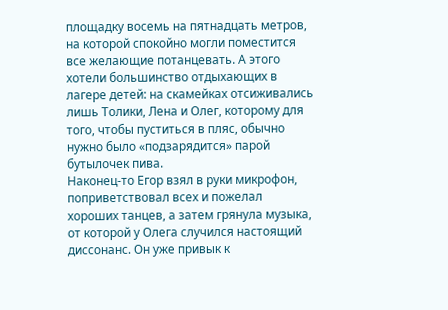площадку восемь на пятнадцать метров, на которой спокойно могли поместится все желающие потанцевать. А этого хотели большинство отдыхающих в лагере детей: на скамейках отсиживались лишь Толики, Лена и Олег, которому для того, чтобы пуститься в пляс, обычно нужно было «подзарядится» парой бутылочек пива.
Наконец-то Егор взял в руки микрофон, поприветствовал всех и пожелал хороших танцев, а затем грянула музыка, от которой у Олега случился настоящий диссонанс. Он уже привык к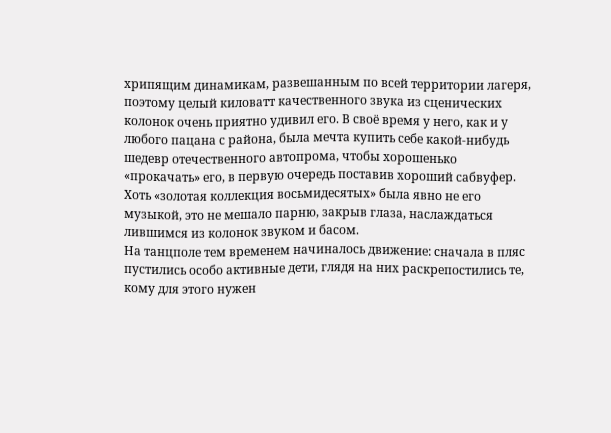хрипящим динамикам, развешанным по всей территории лагеря, поэтому целый киловатт качественного звука из сценических колонок очень приятно удивил его. В своё время у него, как и у любого пацана с района, была мечта купить себе какой-нибудь шедевр отечественного автопрома, чтобы хорошенько «прокачать» его, в первую очередь поставив хороший сабвуфер. Хоть «золотая коллекция восьмидесятых» была явно не его музыкой, это не мешало парню, закрыв глаза, наслаждаться лившимся из колонок звуком и басом.
На танцполе тем временем начиналось движение: сначала в пляс пустились особо активные дети, глядя на них раскрепостились те, кому для этого нужен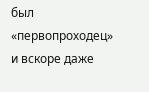был «первопроходец» и вскоре даже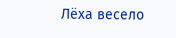Лёха весело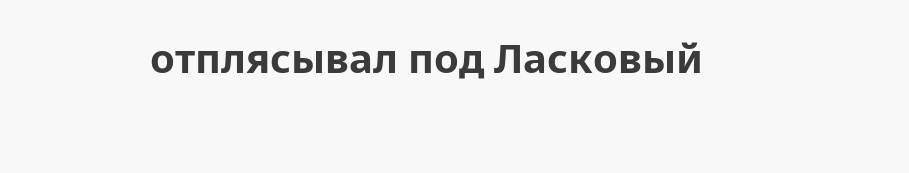отплясывал под Ласковый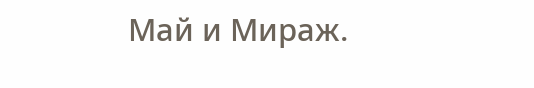Май и Мираж.